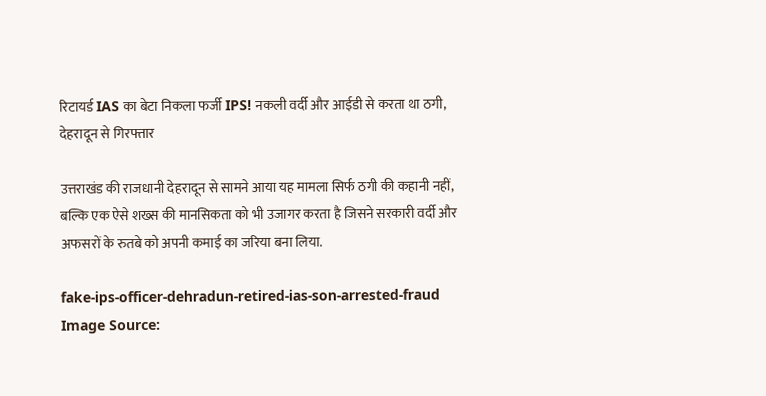रिटायर्ड IAS का बेटा निकला फर्जी IPS! नकली वर्दी और आईडी से करता था ठगी, देहरादून से गिरफ्तार

उत्तराखंड की राजधानी देहरादून से सामने आया यह मामला सिर्फ ठगी की कहानी नहीं, बल्कि एक ऐसे शख्स की मानसिकता को भी उजागर करता है जिसने सरकारी वर्दी और अफसरों के रुतबे को अपनी कमाई का जरिया बना लिया.

fake-ips-officer-dehradun-retired-ias-son-arrested-fraud
Image Source: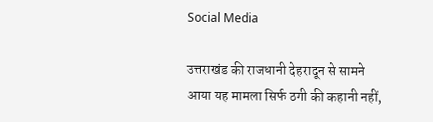Social Media

उत्तराखंड की राजधानी देहरादून से सामने आया यह मामला सिर्फ ठगी की कहानी नहीं,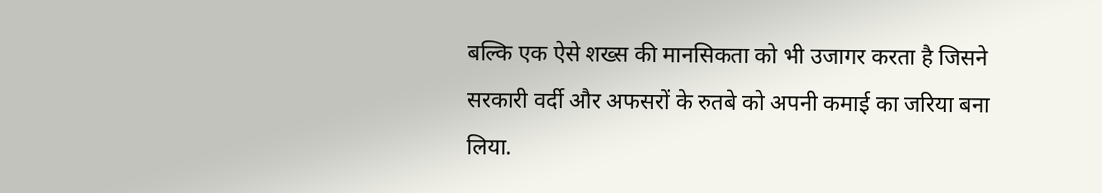बल्कि एक ऐसे शख्स की मानसिकता को भी उजागर करता है जिसने सरकारी वर्दी और अफसरों के रुतबे को अपनी कमाई का जरिया बना लिया.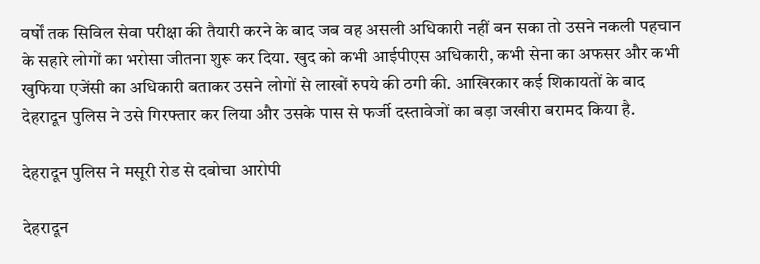वर्षों तक सिविल सेवा परीक्षा की तैयारी करने के बाद जब वह असली अधिकारी नहीं बन सका तो उसने नकली पहचान के सहारे लोगों का भरोसा जीतना शुरू कर दिया. खुद को कभी आईपीएस अधिकारी, कभी सेना का अफसर और कभी खुफिया एजेंसी का अधिकारी बताकर उसने लोगों से लाखों रुपये की ठगी की. आखिरकार कई शिकायतों के बाद देहरादून पुलिस ने उसे गिरफ्तार कर लिया और उसके पास से फर्जी दस्तावेजों का बड़ा जखीरा बरामद किया है.

देहरादून पुलिस ने मसूरी रोड से दबोचा आरोपी

देहरादून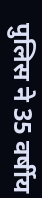पुलिस ने 35 वर्षीय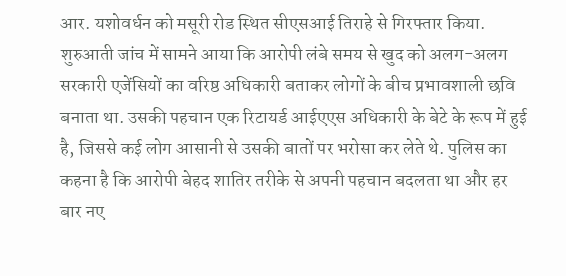आर. यशोवर्धन को मसूरी रोड स्थित सीएसआई तिराहे से गिरफ्तार किया. शुरुआती जांच में सामने आया कि आरोपी लंबे समय से खुद को अलग-अलग सरकारी एजेंसियों का वरिष्ठ अधिकारी बताकर लोगों के बीच प्रभावशाली छवि बनाता था. उसकी पहचान एक रिटायर्ड आईएएस अधिकारी के बेटे के रूप में हुई है, जिससे कई लोग आसानी से उसकी बातों पर भरोसा कर लेते थे. पुलिस का कहना है कि आरोपी बेहद शातिर तरीके से अपनी पहचान बदलता था और हर बार नए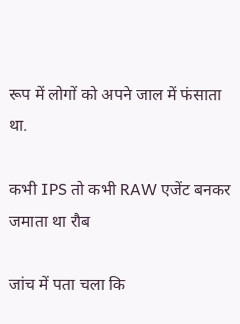रूप में लोगों को अपने जाल में फंसाता था.

कभी IPS तो कभी RAW एजेंट बनकर जमाता था रौब

जांच में पता चला कि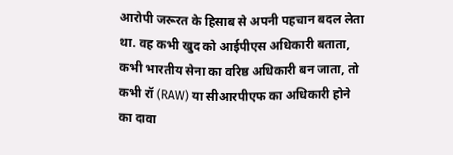आरोपी जरूरत के हिसाब से अपनी पहचान बदल लेता था. वह कभी खुद को आईपीएस अधिकारी बताता, कभी भारतीय सेना का वरिष्ठ अधिकारी बन जाता, तो कभी रॉ (RAW) या सीआरपीएफ का अधिकारी होने का दावा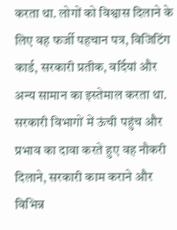करता था. लोगों को विश्वास दिलाने के लिए वह फर्जी पहचान पत्र, विजिटिंग कार्ड, सरकारी प्रतीक, वर्दियां और अन्य सामान का इस्तेमाल करता था. सरकारी विभागों में ऊंची पहुंच और प्रभाव का दावा करते हुए वह नौकरी दिलाने, सरकारी काम कराने और विभिन्न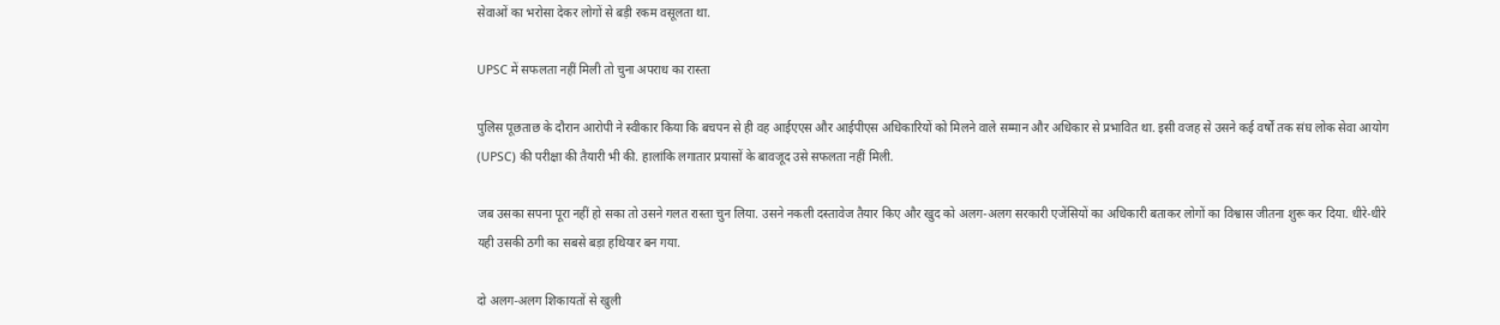सेवाओं का भरोसा देकर लोगों से बड़ी रकम वसूलता था.

UPSC में सफलता नहीं मिली तो चुना अपराध का रास्ता

पुलिस पूछताछ के दौरान आरोपी ने स्वीकार किया कि बचपन से ही वह आईएएस और आईपीएस अधिकारियों को मिलने वाले सम्मान और अधिकार से प्रभावित था. इसी वजह से उसने कई वर्षों तक संघ लोक सेवा आयोग (UPSC) की परीक्षा की तैयारी भी की. हालांकि लगातार प्रयासों के बावजूद उसे सफलता नहीं मिली.

जब उसका सपना पूरा नहीं हो सका तो उसने गलत रास्ता चुन लिया. उसने नकली दस्तावेज तैयार किए और खुद को अलग-अलग सरकारी एजेंसियों का अधिकारी बताकर लोगों का विश्वास जीतना शुरू कर दिया. धीरे-धीरे यही उसकी ठगी का सबसे बड़ा हथियार बन गया.

दो अलग-अलग शिकायतों से खुली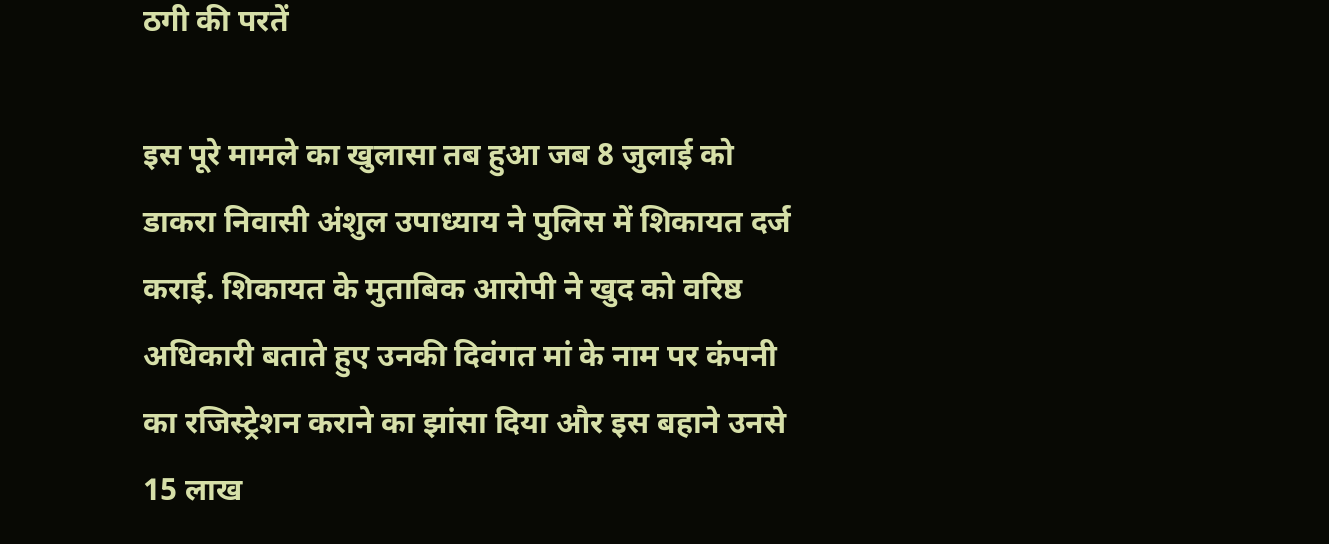ठगी की परतें

इस पूरे मामले का खुलासा तब हुआ जब 8 जुलाई को डाकरा निवासी अंशुल उपाध्याय ने पुलिस में शिकायत दर्ज कराई. शिकायत के मुताबिक आरोपी ने खुद को वरिष्ठ अधिकारी बताते हुए उनकी दिवंगत मां के नाम पर कंपनी का रजिस्ट्रेशन कराने का झांसा दिया और इस बहाने उनसे 15 लाख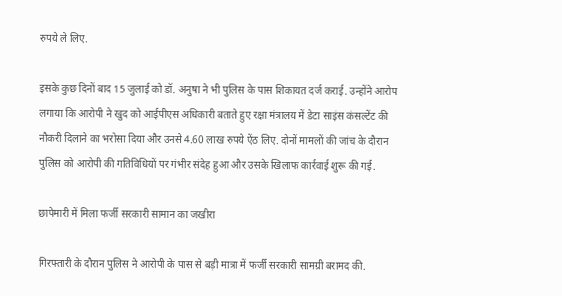रुपये ले लिए.

इसके कुछ दिनों बाद 15 जुलाई को डॉ. अनुषा ने भी पुलिस के पास शिकायत दर्ज कराई. उन्होंने आरोप लगाया कि आरोपी ने खुद को आईपीएस अधिकारी बताते हुए रक्षा मंत्रालय में डेटा साइंस कंसल्टेंट की नौकरी दिलाने का भरोसा दिया और उनसे 4.60 लाख रुपये ऐंठ लिए. दोनों मामलों की जांच के दौरान पुलिस को आरोपी की गतिविधियों पर गंभीर संदेह हुआ और उसके खिलाफ कार्रवाई शुरू की गई.

छापेमारी में मिला फर्जी सरकारी सामान का जखीरा

गिरफ्तारी के दौरान पुलिस ने आरोपी के पास से बड़ी मात्रा में फर्जी सरकारी सामग्री बरामद की.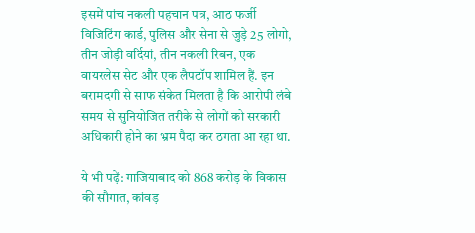इसमें पांच नकली पहचान पत्र, आठ फर्जी विजिटिंग कार्ड, पुलिस और सेना से जुड़े 25 लोगो, तीन जोड़ी वर्दियां, तीन नकली रिबन, एक वायरलेस सेट और एक लैपटॉप शामिल हैं. इन बरामदगी से साफ संकेत मिलता है कि आरोपी लंबे समय से सुनियोजित तरीके से लोगों को सरकारी अधिकारी होने का भ्रम पैदा कर ठगता आ रहा था.

ये भी पढ़ें: गाजियाबाद को 868 करोड़ के विकास की सौगात, कांवड़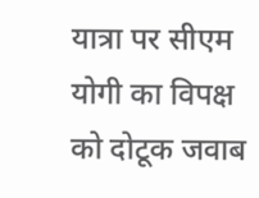यात्रा पर सीएम योगी का विपक्ष को दोटूक जवाब